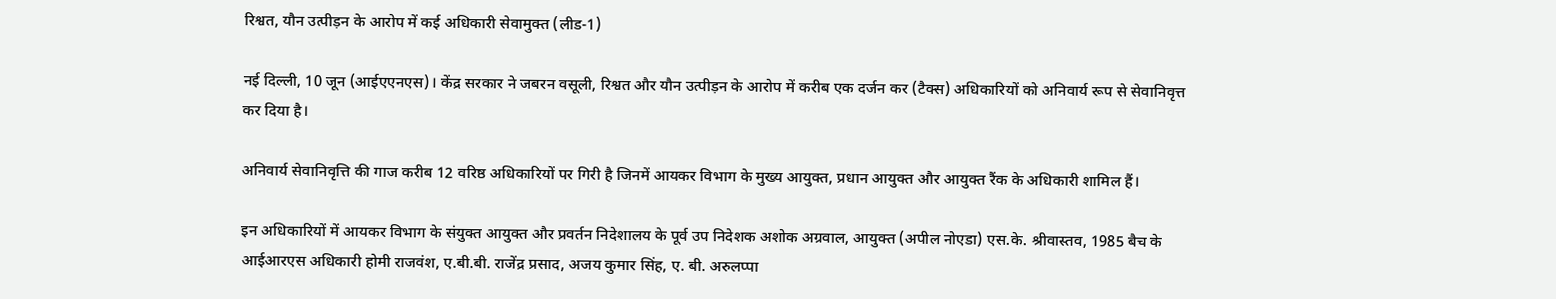रिश्वत, यौन उत्पीड़न के आरोप में कई अधिकारी सेवामुक्त (लीड-1)

नई दिल्ली, 10 जून (आईएएनएस)। केंद्र सरकार ने जबरन वसूली, रिश्वत और यौन उत्पीड़न के आरोप में करीब एक दर्जन कर (टैक्स) अधिकारियों को अनिवार्य रूप से सेवानिवृत्त कर दिया है।

अनिवार्य सेवानिवृत्ति की गाज करीब 12 वरिष्ठ अधिकारियों पर गिरी है जिनमें आयकर विभाग के मुख्य आयुक्त, प्रधान आयुक्त और आयुक्त रैंक के अधिकारी शामिल हैं।

इन अधिकारियों में आयकर विभाग के संयुक्त आयुक्त और प्रवर्तन निदेशालय के पूर्व उप निदेशक अशोक अग्रवाल, आयुक्त (अपील नोएडा) एस.के. श्रीवास्तव, 1985 बैच के आईआरएस अधिकारी होमी राजवंश, ए.बी.बी. राजेंद्र प्रसाद, अजय कुमार सिंह, ए. बी. अरुलप्पा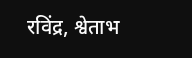रविंद्र, श्वेताभ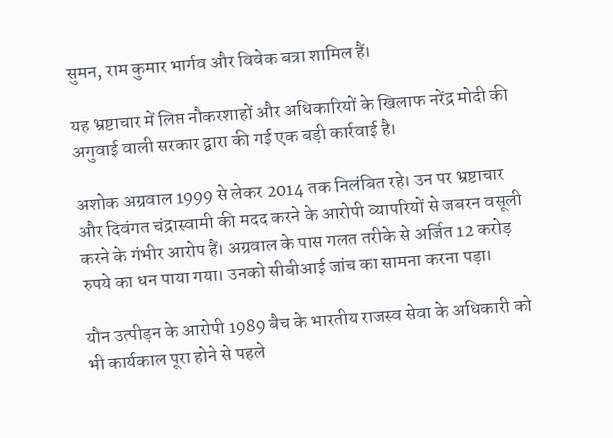सुमन, राम कुमार भार्गव और विवेक बत्रा शामिल हैं।

यह भ्रष्टाचार में लिप्त नौकरशाहों और अधिकारियों के खिलाफ नरेंद्र मोदी की अगुवाई वाली सरकार द्वारा की गई एक बड़ी कार्रवाई है।

अशोक अग्रवाल 1999 से लेकर 2014 तक निलंबित रहे। उन पर भ्रष्टाचार और दिवंगत चंद्रास्वामी की मदद करने के आरोपी व्यापरियों से जबरन वसूली करने के गंभीर आरोप हैं। अग्रवाल के पास गलत तरीके से अर्जित 12 करोड़ रुपये का धन पाया गया। उनको सीबीआई जांच का सामना करना पड़ा।

यौन उत्पीड़न के आरोपी 1989 बैच के भारतीय राजस्व सेवा के अधिकारी को भी कार्यकाल पूरा होने से पहले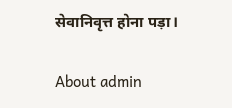सेवानिवृत्त होना पड़ा।

About admin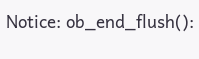Notice: ob_end_flush():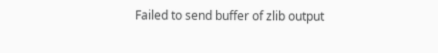Failed to send buffer of zlib output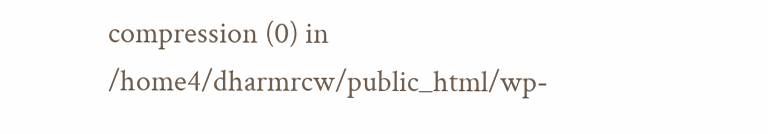compression (0) in /home4/dharmrcw/public_html/wp-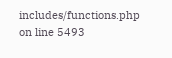includes/functions.php on line 5493